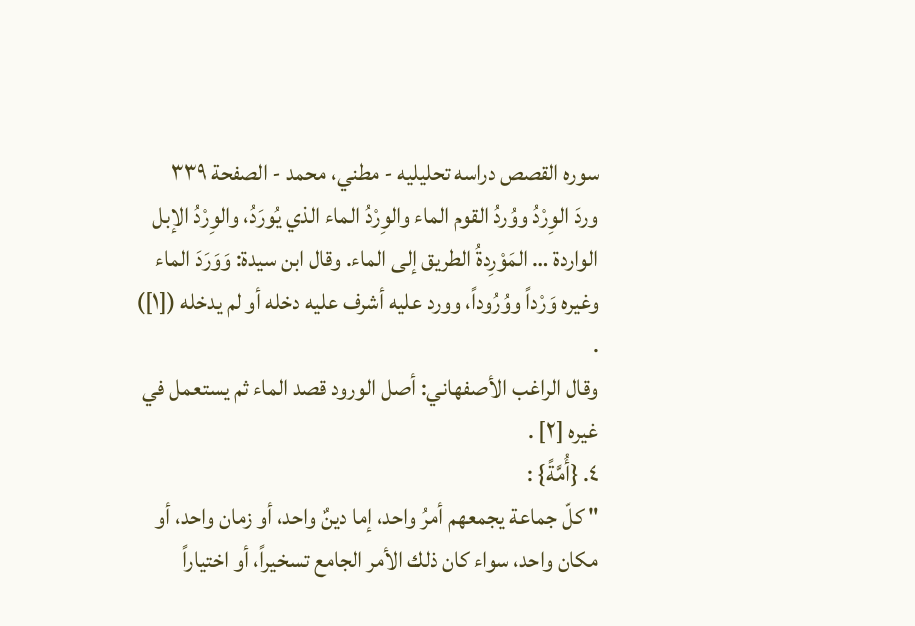سوره القصص دراسه تحليليه - مطني، محمد - الصفحة ٣٣٩
وردَ الوِرْدُ ووُردُ القوم الماء والوِرْدُ الماء الذي يُورَدُ، والوِرْدُ الإبل الواردة … المَوْرِدةُ الطريق إلى الماء. وقال ابن سيدة: وَوَرَدَ الماء وغيره وَرْداً ووُرُوداً، وورد عليه أشرف عليه دخله أو لم يدخله ([١]) .
وقال الراغب الأصفهاني: أصل الورود قصد الماء ثم يستعمل في غيره [٢] .
٤. {أُمَّةً} :
" كلّ جماعة يجمعهم أمرُ واحد، إما دينٌ واحد، أو زمان واحد، أو مكان واحد، سواء كان ذلك الأمر الجامع تسخيراً، أو اختياراً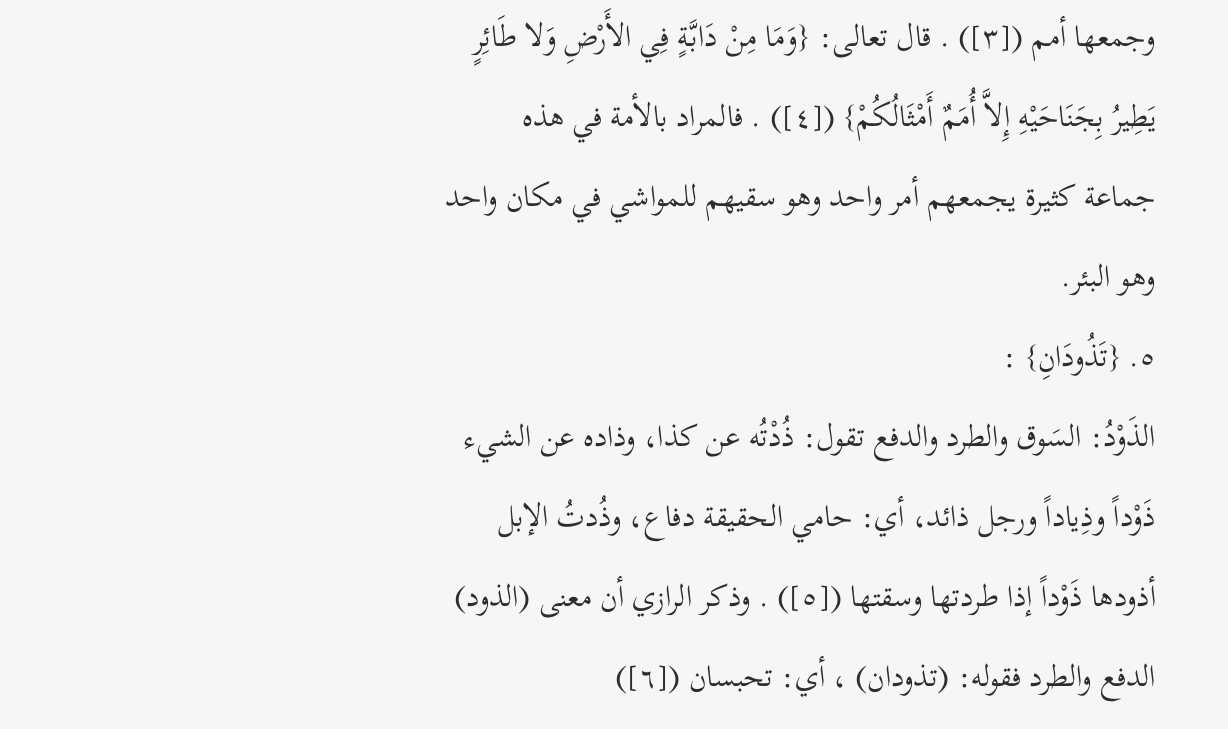وجمعها أمم ([٣]) . قال تعالى: {وَمَا مِنْ دَابَّةٍ فِي الأَرْضِ وَلا طَائِرٍ يَطِيرُ بِجَنَاحَيْهِ إِلاَّ أُمَمٌ أَمْثَالُكُمْ} ([٤]) . فالمراد بالأمة في هذه جماعة كثيرة يجمعهم أمر واحد وهو سقيهم للمواشي في مكان واحد وهو البئر.
٥. {تَذُودَانِ} :
الذَوْدُ: السَوق والطرد والدفع تقول: ذُدْتُه عن كذا، وذاده عن الشيء ذَوْداً وذِياداً ورجل ذائد، أي: حامي الحقيقة دفاع، وذُدتُ الإبل أذودها ذَوْداً إذا طردتها وسقتها ([٥]) . وذكر الرازي أن معنى (الذود) الدفع والطرد فقوله: (تذودان) ، أي: تحبسان ([٦])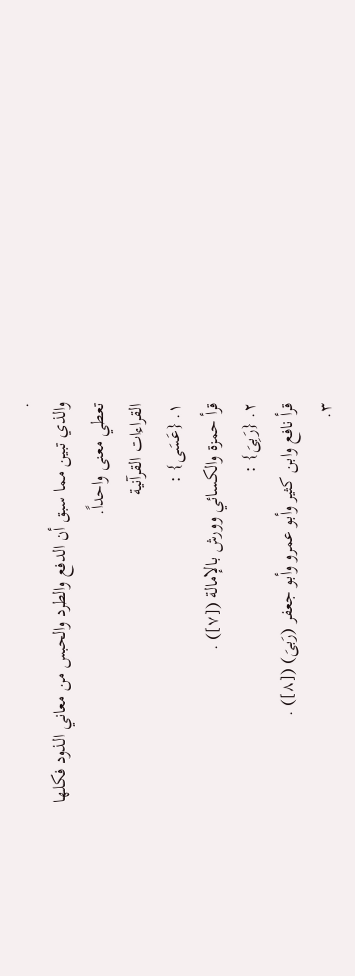.
والذي تبين مما سبق أن الدفع والطرد والحبس من معاني الذود فكلها تعطي معنى واحداً.
القراءات القرآنية
١. {عَسَى} :
قرأ حمزة والكسائي وورش بالإمالة ([٧]) .
٢. {رَبِىَ} :
قرأ نافع وابن كثير وأبو عمرو وأبو جعفر (رَبىَ) ([٨]) .
٣.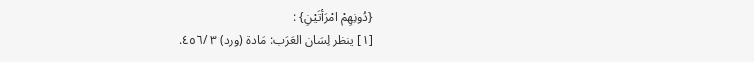{دُونِهِمْ امْرَأتَيْنِ} :
[١] ينظر لِسَان العَرَب: مَادة (ورد) ٣ /٤٥٦.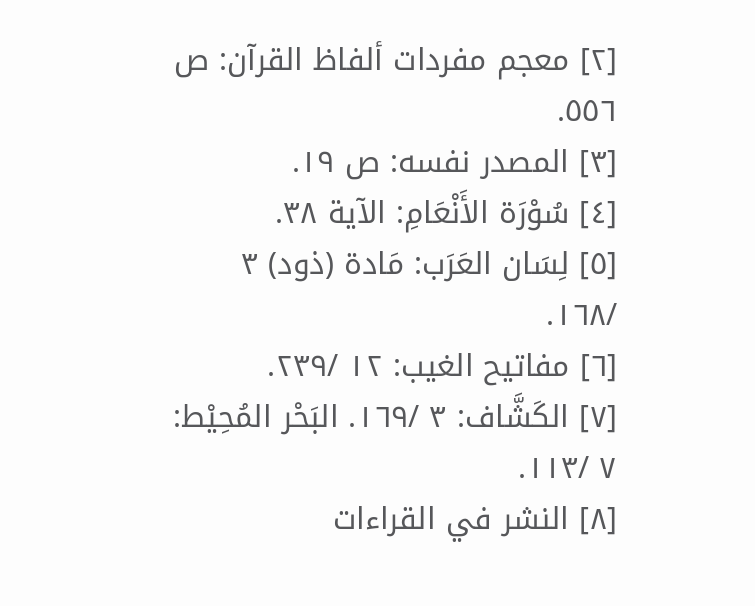[٢] معجم مفردات ألفاظ القرآن: ص ٥٥٦.
[٣] المصدر نفسه: ص ١٩.
[٤] سُوْرَة الأَنْعَامِ: الآية ٣٨.
[٥] لِسَان العَرَب: مَادة (ذود) ٣ /١٦٨.
[٦] مفاتيح الغيب: ١٢ /٢٣٩.
[٧] الكَشَّاف: ٣ /١٦٩. البَحْر المُحِيْط: ٧ /١١٣.
[٨] النشر في القراءات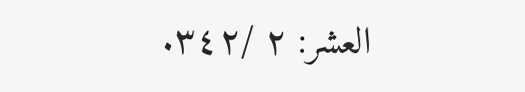العشر: ٢ /٣٤٢.